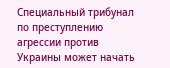Специальный трибунал по преступлению агрессии против Украины может начать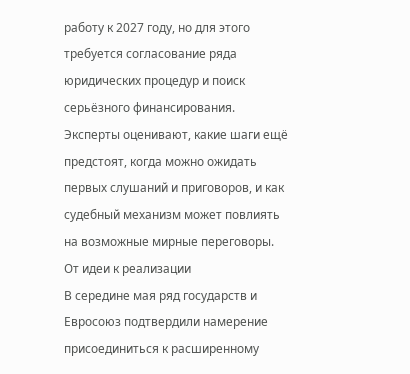работу к 2027 году, но для этого требуется согласование ряда юридических процедур и поиск серьёзного финансирования. Эксперты оценивают, какие шаги ещё предстоят, когда можно ожидать первых слушаний и приговоров, и как судебный механизм может повлиять на возможные мирные переговоры.
От идеи к реализации
В середине мая ряд государств и Евросоюз подтвердили намерение присоединиться к расширенному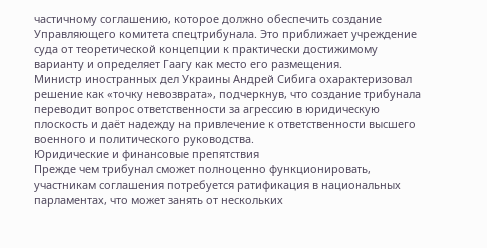частичному соглашению, которое должно обеспечить создание Управляющего комитета спецтрибунала. Это приближает учреждение суда от теоретической концепции к практически достижимому варианту и определяет Гаагу как место его размещения.
Министр иностранных дел Украины Андрей Сибига охарактеризовал решение как «точку невозврата», подчеркнув, что создание трибунала переводит вопрос ответственности за агрессию в юридическую плоскость и даёт надежду на привлечение к ответственности высшего военного и политического руководства.
Юридические и финансовые препятствия
Прежде чем трибунал сможет полноценно функционировать, участникам соглашения потребуется ратификация в национальных парламентах, что может занять от нескольких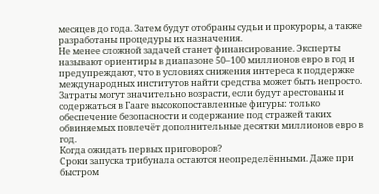месяцев до года. Затем будут отобраны судьи и прокуроры, а также разработаны процедуры их назначения.
Не менее сложной задачей станет финансирование. Эксперты называют ориентиры в диапазоне 50–100 миллионов евро в год и предупреждают, что в условиях снижения интереса к поддержке международных институтов найти средства может быть непросто.
Затраты могут значительно возрасти, если будут арестованы и содержаться в Гааге высокопоставленные фигуры: только обеспечение безопасности и содержание под стражей таких обвиняемых повлечёт дополнительные десятки миллионов евро в год.
Когда ожидать первых приговоров?
Сроки запуска трибунала остаются неопределёнными. Даже при быстром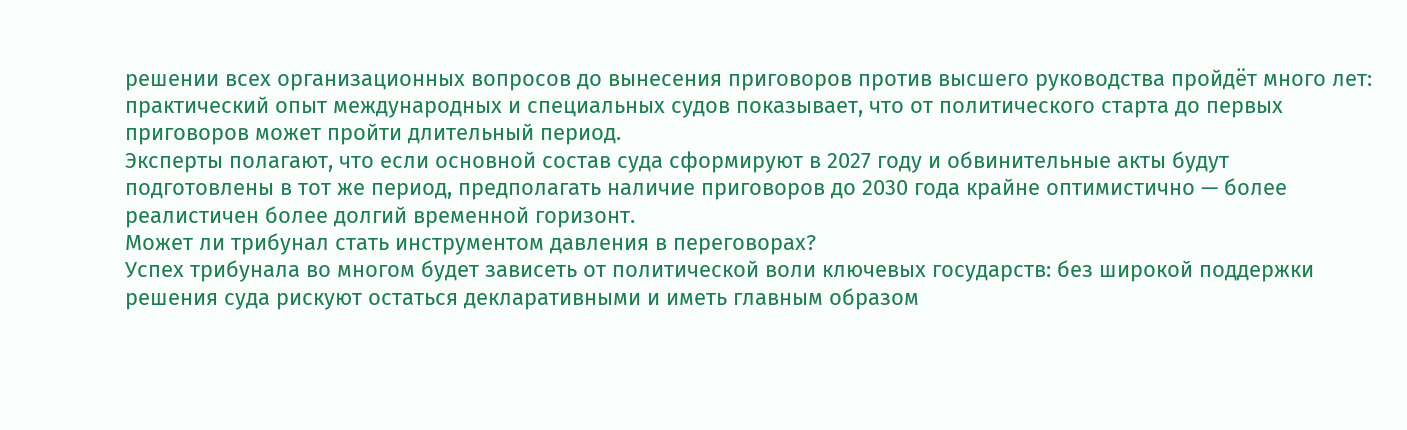решении всех организационных вопросов до вынесения приговоров против высшего руководства пройдёт много лет: практический опыт международных и специальных судов показывает, что от политического старта до первых приговоров может пройти длительный период.
Эксперты полагают, что если основной состав суда сформируют в 2027 году и обвинительные акты будут подготовлены в тот же период, предполагать наличие приговоров до 2030 года крайне оптимистично — более реалистичен более долгий временной горизонт.
Может ли трибунал стать инструментом давления в переговорах?
Успех трибунала во многом будет зависеть от политической воли ключевых государств: без широкой поддержки решения суда рискуют остаться декларативными и иметь главным образом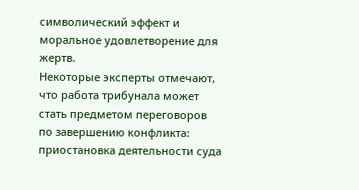символический эффект и моральное удовлетворение для жертв.
Некоторые эксперты отмечают, что работа трибунала может стать предметом переговоров по завершению конфликта: приостановка деятельности суда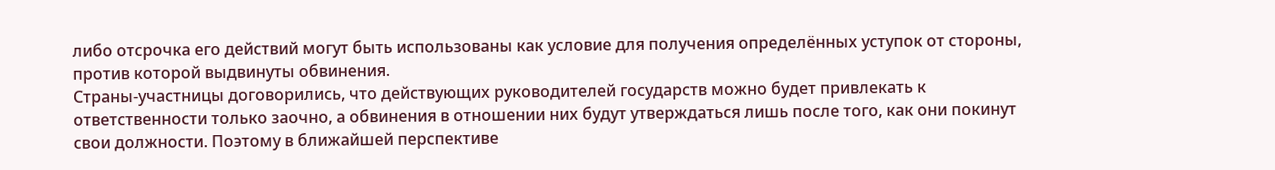либо отсрочка его действий могут быть использованы как условие для получения определённых уступок от стороны, против которой выдвинуты обвинения.
Страны‑участницы договорились, что действующих руководителей государств можно будет привлекать к ответственности только заочно, а обвинения в отношении них будут утверждаться лишь после того, как они покинут свои должности. Поэтому в ближайшей перспективе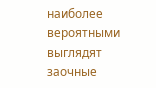наиболее вероятными выглядят заочные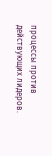процессы против действующих лидеров.